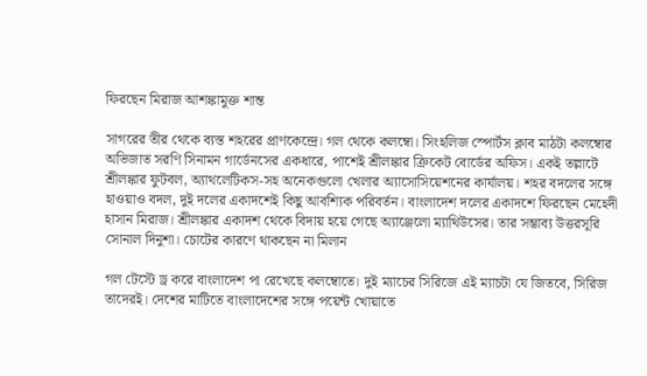ফিরছেন মিরাজ আশঙ্কামুক্ত শান্ত

সাগরের তীর থেকে ব্যস্ত শহরের প্রাণকেন্দ্রে। গল থেকে কলম্বো। সিংহলিজ স্পোর্টস ক্লাব মাঠটা কলম্বোর অভিজাত সরণি সিনামন গার্ডেনসের একধারে, পাশেই শ্রীলঙ্কার ক্রিকেট বোর্ডের অফিস। একই তল্লাটে শ্রীলঙ্কার ফুটবল, অ্যাথলেটিকস-সহ অনেকগুলো খেলার অ্যাসোসিয়েশনের কার্যালয়। শহর বদলের সঙ্গে হাওয়াও বদল, দুই দলের একাদশেই কিছু আবশ্যিক পরিবর্তন। বাংলাদেশ দলের একাদশে ফিরছেন মেহেদী হাসান মিরাজ। শ্রীলঙ্কার একাদশ থেকে বিদায় হয়ে গেছে অ্যাঞ্জেলো ম্যাথিউসের। তার সম্ভাব্য উত্তরসূরি সোনাল দিনুশা। চোটের কারণে থাকছেন না মিলান

গল টেস্টে ড্র করে বাংলাদেশ পা রেখেছে কলম্বোতে। দুই ম্যাচের সিরিজে এই ম্যাচটা যে জিতবে, সিরিজ তাদেরই। দেশের মাটিতে বাংলাদেশের সঙ্গে পয়েন্ট খোয়াতে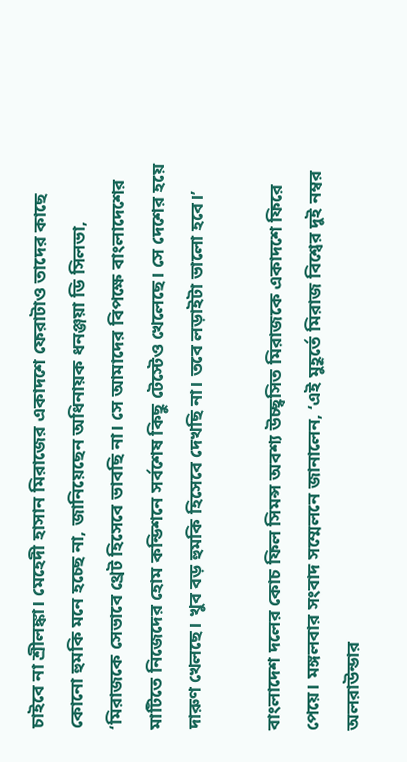চাইবে না শ্রীলঙ্কা। মেহেদী হাসান মিরাজের একাদশে ফেরাটাও তাদের কাছে কোনো হুমকি মনে হচ্ছে না, জানিয়েছেন অধিনায়ক ধনঞ্জয়া ডি সিলভা, ‘মিরাজকে সেভাবে থ্রেট হিসেবে ভাবছি না। সে আমাদের বিপক্ষে বাংলাদেশের মাটিতে নিজেদের হোম কন্ডিশনে সর্বশেষ কিছু টেস্টেও খেলেছে। সে দেশের হয়ে দারুণ খেলছে। খুব বড় হুমকি হিসেবে দেখছি না। তবে লড়াইটা ভালো হবে।’

বাংলাদেশ দলের কোচ ফিল সিমন্স অবশ্য উচ্ছ্বসিত মিরাজকে একাদশে ফিরে পেয়ে। মঙ্গলবার সংবাদ সম্মেলনে জানালেন, ‘এই মুহূর্তে মিরাজ বিশ্বের দুই নম্বর অলরাউন্ডার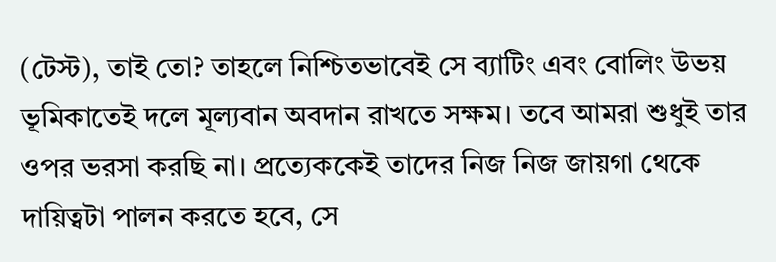(টেস্ট), তাই তো? তাহলে নিশ্চিতভাবেই সে ব্যাটিং এবং বোলিং উভয় ভূমিকাতেই দলে মূল্যবান অবদান রাখতে সক্ষম। তবে আমরা শুধুই তার ওপর ভরসা করছি না। প্রত্যেককেই তাদের নিজ নিজ জায়গা থেকে দায়িত্বটা পালন করতে হবে, সে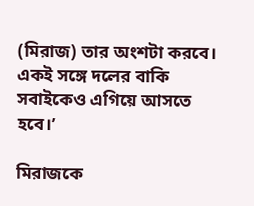(মিরাজ) তার অংশটা করবে। একই সঙ্গে দলের বাকি সবাইকেও এগিয়ে আসতে হবে।’

মিরাজকে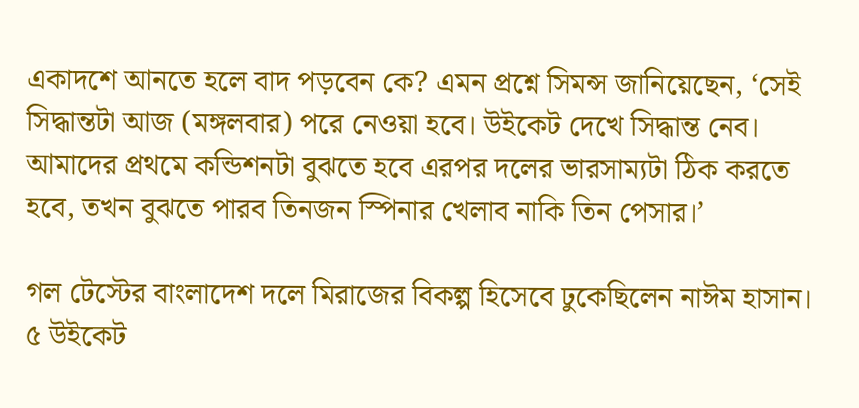একাদশে আনতে হলে বাদ পড়বেন কে? এমন প্রশ্নে সিমন্স জানিয়েছেন, ‘সেই সিদ্ধান্তটা আজ (মঙ্গলবার) পরে নেওয়া হবে। উইকেট দেখে সিদ্ধান্ত নেব। আমাদের প্রথমে কন্ডিশনটা বুঝতে হবে এরপর দলের ভারসাম্যটা ঠিক করতে হবে, তখন বুঝতে পারব তিনজন স্পিনার খেলাব নাকি তিন পেসার।’

গল টেস্টের বাংলাদেশ দলে মিরাজের বিকল্প হিসেবে ঢুকেছিলেন নাঈম হাসান। ৫ উইকেট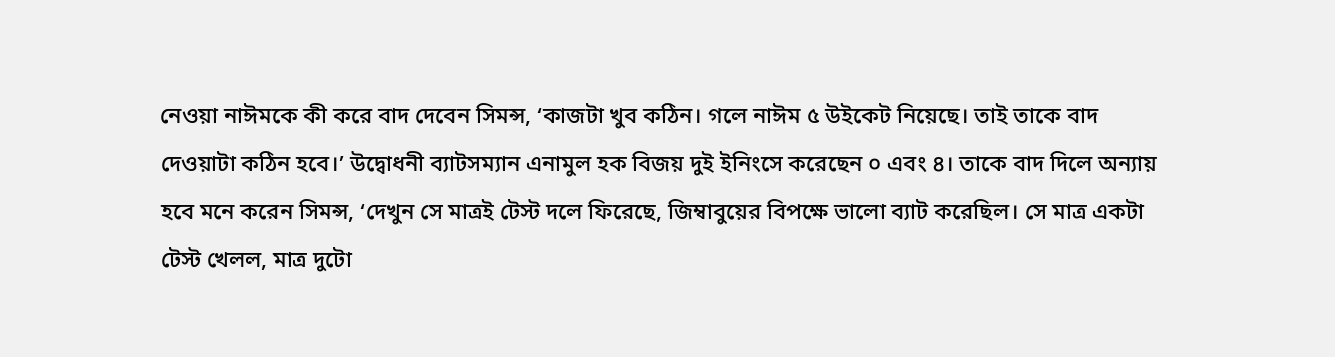নেওয়া নাঈমকে কী করে বাদ দেবেন সিমন্স, ‘কাজটা খুব কঠিন। গলে নাঈম ৫ উইকেট নিয়েছে। তাই তাকে বাদ দেওয়াটা কঠিন হবে।’ উদ্বোধনী ব্যাটসম্যান এনামুল হক বিজয় দুই ইনিংসে করেছেন ০ এবং ৪। তাকে বাদ দিলে অন্যায় হবে মনে করেন সিমন্স, ‘দেখুন সে মাত্রই টেস্ট দলে ফিরেছে, জিম্বাবুয়ের বিপক্ষে ভালো ব্যাট করেছিল। সে মাত্র একটা টেস্ট খেলল, মাত্র দুটো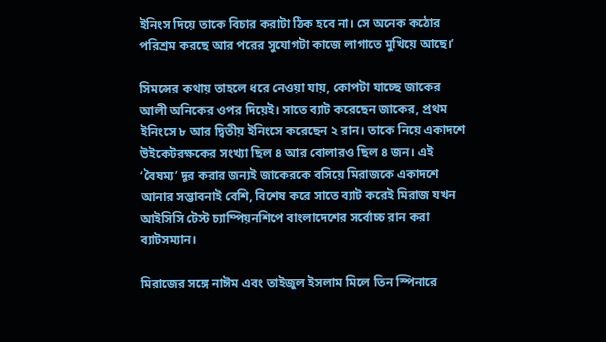ইনিংস দিয়ে তাকে বিচার করাটা ঠিক হবে না। সে অনেক কঠোর পরিশ্রম করছে আর পরের সুযোগটা কাজে লাগাতে মুখিয়ে আছে।’

সিমন্সের কথায় তাহলে ধরে নেওয়া যায়, কোপটা যাচ্ছে জাকের আলী অনিকের ওপর দিয়েই। সাতে ব্যাট করেছেন জাকের, প্রথম ইনিংসে ৮ আর দ্বিতীয় ইনিংসে করেছেন ২ রান। তাকে নিয়ে একাদশে উইকেটরক্ষকের সংখ্যা ছিল ৪ আর বোলারও ছিল ৪ জন। এই ‘বৈষম্য’ দূর করার জন্যই জাকেরকে বসিয়ে মিরাজকে একাদশে আনার সম্ভাবনাই বেশি, বিশেষ করে সাতে ব্যাট করেই মিরাজ যখন আইসিসি টেস্ট চ্যাম্পিয়নশিপে বাংলাদেশের সর্বোচ্চ রান করা ব্যাটসম্যান।

মিরাজের সঙ্গে নাঈম এবং তাইজুল ইসলাম মিলে তিন স্পিনারে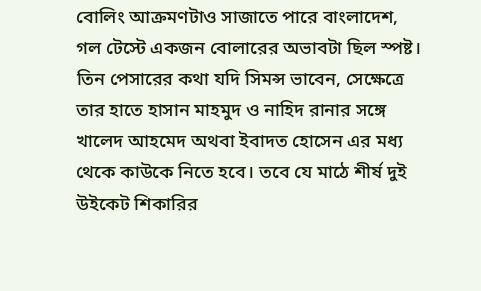বোলিং আক্রমণটাও সাজাতে পারে বাংলাদেশ, গল টেস্টে একজন বোলারের অভাবটা ছিল স্পষ্ট। তিন পেসারের কথা যদি সিমন্স ভাবেন, সেক্ষেত্রে তার হাতে হাসান মাহমুদ ও নাহিদ রানার সঙ্গে খালেদ আহমেদ অথবা ইবাদত হোসেন এর মধ্য থেকে কাউকে নিতে হবে। তবে যে মাঠে শীর্ষ দুই উইকেট শিকারির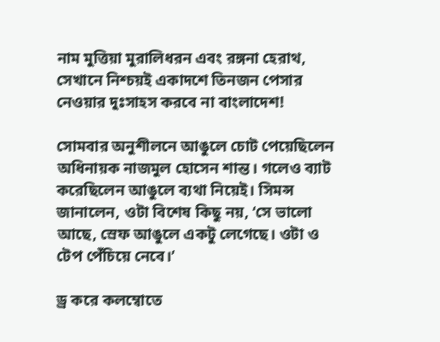নাম মুত্তিয়া মুরালিধরন এবং রঙ্গনা হেরাথ, সেখানে নিশ্চয়ই একাদশে তিনজন পেসার নেওয়ার দুঃসাহস করবে না বাংলাদেশ!

সোমবার অনুশীলনে আঙুলে চোট পেয়েছিলেন অধিনায়ক নাজমুল হোসেন শান্ত। গলেও ব্যাট করেছিলেন আঙুলে ব্যথা নিয়েই। সিমন্স জানালেন, ওটা বিশেষ কিছু নয়, ‘সে ভালো আছে, স্রেফ আঙুলে একটু লেগেছে। ওটা ও টেপ পেঁচিয়ে নেবে।’

ড্র করে কলম্বোতে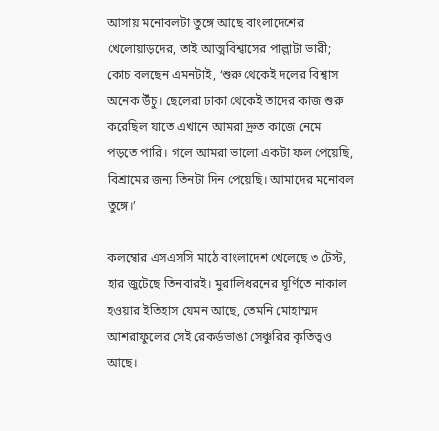আসায় মনোবলটা তুঙ্গে আছে বাংলাদেশের খেলোয়াড়দের, তাই আত্মবিশ্বাসের পাল্লাটা ভারী; কোচ বলছেন এমনটাই, ‘শুরু থেকেই দলের বিশ্বাস অনেক উঁচু। ছেলেরা ঢাকা থেকেই তাদের কাজ শুরু করেছিল যাতে এখানে আমরা দ্রুত কাজে নেমে পড়তে পারি। গলে আমরা ভালো একটা ফল পেয়েছি, বিশ্রামের জন্য তিনটা দিন পেয়েছি। আমাদের মনোবল তুঙ্গে।’

কলম্বোর এসএসসি মাঠে বাংলাদেশ খেলেছে ৩ টেস্ট, হার জুটেছে তিনবারই। মুরালিধরনের ঘূর্ণিতে নাকাল হওয়ার ইতিহাস যেমন আছে, তেমনি মোহাম্মদ আশরাফুলের সেই রেকর্ডভাঙা সেঞ্চুরির কৃতিত্বও আছে।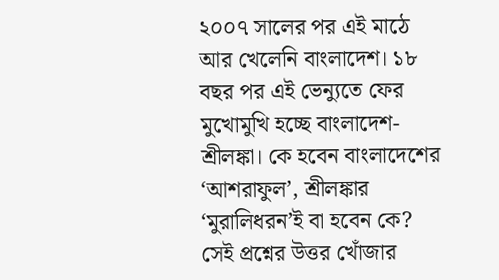২০০৭ সালের পর এই মাঠে আর খেলেনি বাংলাদেশ। ১৮ বছর পর এই ভেন্যুতে ফের মুখোমুখি হচ্ছে বাংলাদেশ-শ্রীলঙ্কা। কে হবেন বাংলাদেশের ‘আশরাফুল’, শ্রীলঙ্কার ‘মুরালিধরন’ই বা হবেন কে? সেই প্রশ্নের উত্তর খোঁজার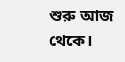শুরু আজ থেকে।